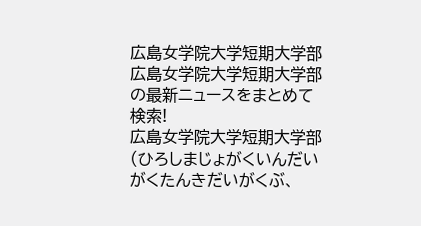広島女学院大学短期大学部
広島女学院大学短期大学部の最新ニュースをまとめて検索!
広島女学院大学短期大学部(ひろしまじょがくいんだいがくたんきだいがくぶ、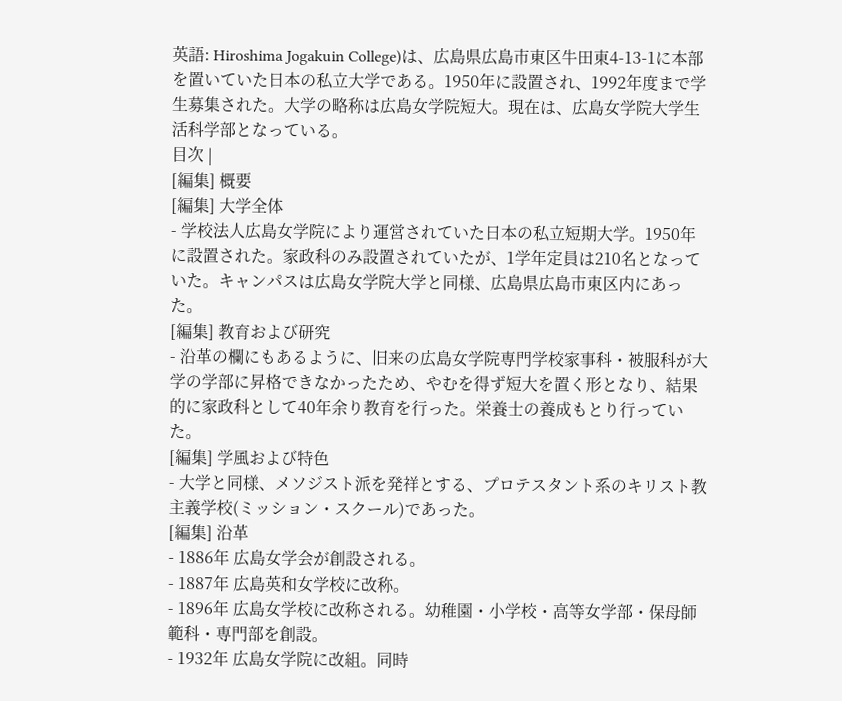英語: Hiroshima Jogakuin College)は、広島県広島市東区牛田東4-13-1に本部を置いていた日本の私立大学である。1950年に設置され、1992年度まで学生募集された。大学の略称は広島女学院短大。現在は、広島女学院大学生活科学部となっている。
目次 |
[編集] 概要
[編集] 大学全体
- 学校法人広島女学院により運営されていた日本の私立短期大学。1950年に設置された。家政科のみ設置されていたが、1学年定員は210名となっていた。キャンパスは広島女学院大学と同様、広島県広島市東区内にあった。
[編集] 教育および研究
- 沿革の欄にもあるように、旧来の広島女学院専門学校家事科・被服科が大学の学部に昇格できなかったため、やむを得ず短大を置く形となり、結果的に家政科として40年余り教育を行った。栄養士の養成もとり行っていた。
[編集] 学風および特色
- 大学と同様、メソジスト派を発祥とする、プロテスタント系のキリスト教主義学校(ミッション・スクール)であった。
[編集] 沿革
- 1886年 広島女学会が創設される。
- 1887年 広島英和女学校に改称。
- 1896年 広島女学校に改称される。幼稚園・小学校・高等女学部・保母師範科・専門部を創設。
- 1932年 広島女学院に改組。同時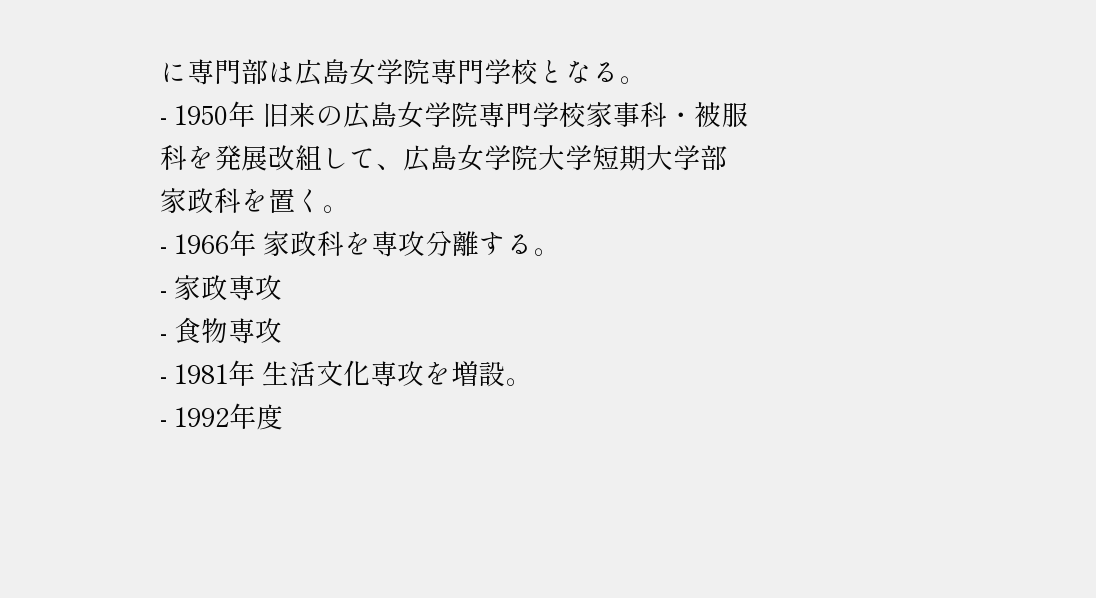に専門部は広島女学院専門学校となる。
- 1950年 旧来の広島女学院専門学校家事科・被服科を発展改組して、広島女学院大学短期大学部家政科を置く。
- 1966年 家政科を専攻分離する。
- 家政専攻
- 食物専攻
- 1981年 生活文化専攻を増設。
- 1992年度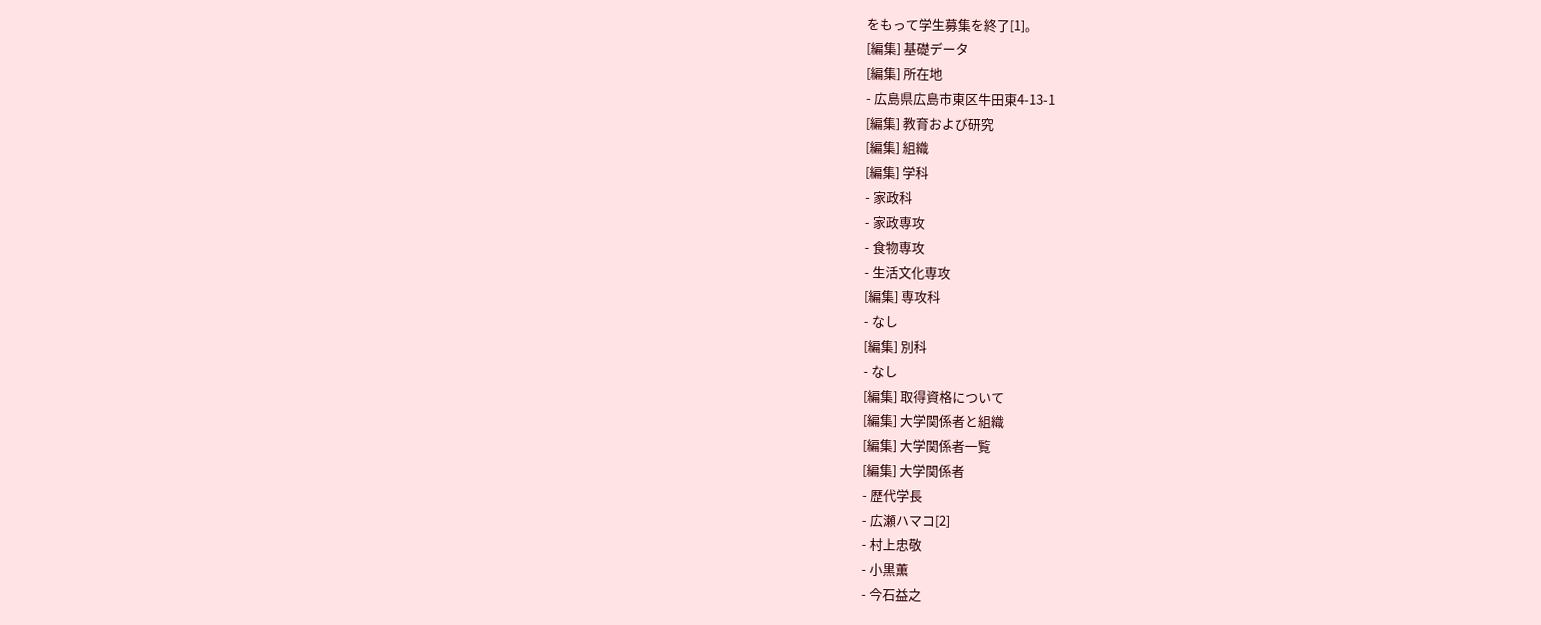をもって学生募集を終了[1]。
[編集] 基礎データ
[編集] 所在地
- 広島県広島市東区牛田東4-13-1
[編集] 教育および研究
[編集] 組織
[編集] 学科
- 家政科
- 家政専攻
- 食物専攻
- 生活文化専攻
[編集] 専攻科
- なし
[編集] 別科
- なし
[編集] 取得資格について
[編集] 大学関係者と組織
[編集] 大学関係者一覧
[編集] 大学関係者
- 歴代学長
- 広瀬ハマコ[2]
- 村上忠敬
- 小黒薫
- 今石益之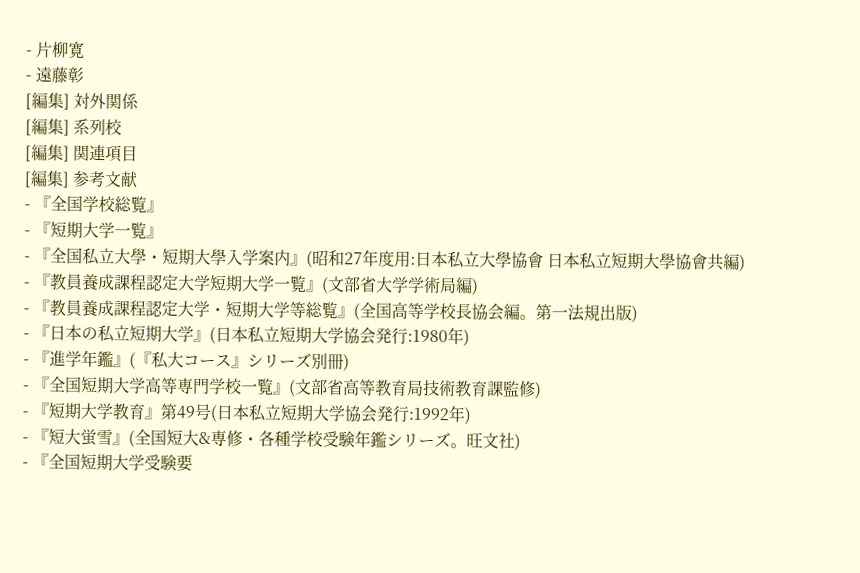- 片柳寛
- 遠藤彰
[編集] 対外関係
[編集] 系列校
[編集] 関連項目
[編集] 参考文献
- 『全国学校総覧』
- 『短期大学一覧』
- 『全国私立大學・短期大學入学案内』(昭和27年度用:日本私立大學協會 日本私立短期大學協會共編)
- 『教員養成課程認定大学短期大学一覧』(文部省大学学術局編)
- 『教員養成課程認定大学・短期大学等総覧』(全国高等学校長協会編。第一法規出版)
- 『日本の私立短期大学』(日本私立短期大学協会発行:1980年)
- 『進学年鑑』(『私大コース』シリーズ別冊)
- 『全国短期大学高等専門学校一覧』(文部省高等教育局技術教育課監修)
- 『短期大学教育』第49号(日本私立短期大学協会発行:1992年)
- 『短大蛍雪』(全国短大&専修・各種学校受験年鑑シリーズ。旺文社)
- 『全国短期大学受験要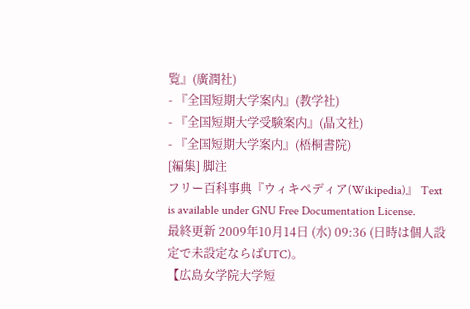覧』(廣潤社)
- 『全国短期大学案内』(教学社)
- 『全国短期大学受験案内』(晶文社)
- 『全国短期大学案内』(梧桐書院)
[編集] 脚注
フリー百科事典『ウィキペディア(Wikipedia)』 Text is available under GNU Free Documentation License.
最終更新 2009年10月14日 (水) 09:36 (日時は個人設定で未設定ならばUTC)。
【広島女学院大学短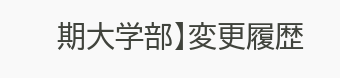期大学部】変更履歴